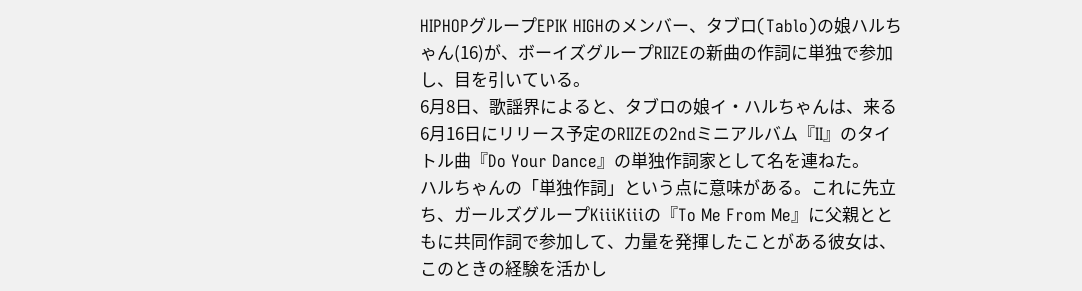HIPHOPグループEPIK HIGHのメンバー、タブロ(Tablo)の娘ハルちゃん(16)が、ボーイズグループRIIZEの新曲の作詞に単独で参加し、目を引いている。
6月8日、歌謡界によると、タブロの娘イ・ハルちゃんは、来る6月16日にリリース予定のRIIZEの2ndミニアルバム『II』のタイトル曲『Do Your Dance』の単独作詞家として名を連ねた。
ハルちゃんの「単独作詞」という点に意味がある。これに先立ち、ガールズグループKiiiKiiiの『To Me From Me』に父親とともに共同作詞で参加して、力量を発揮したことがある彼女は、このときの経験を活かし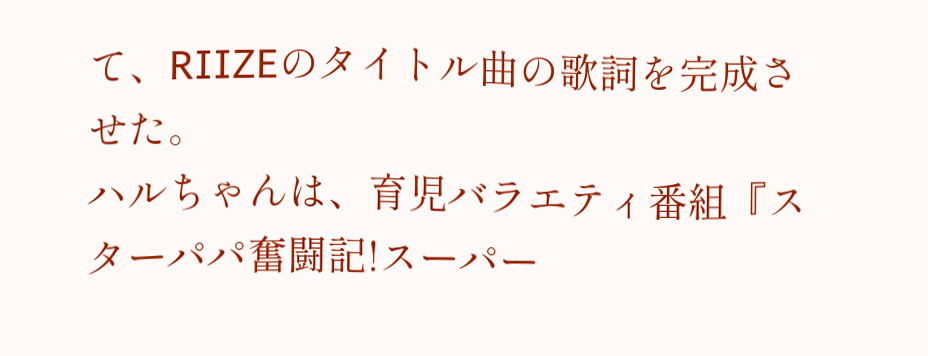て、RIIZEのタイトル曲の歌詞を完成させた。
ハルちゃんは、育児バラエティ番組『スターパパ奮闘記!スーパー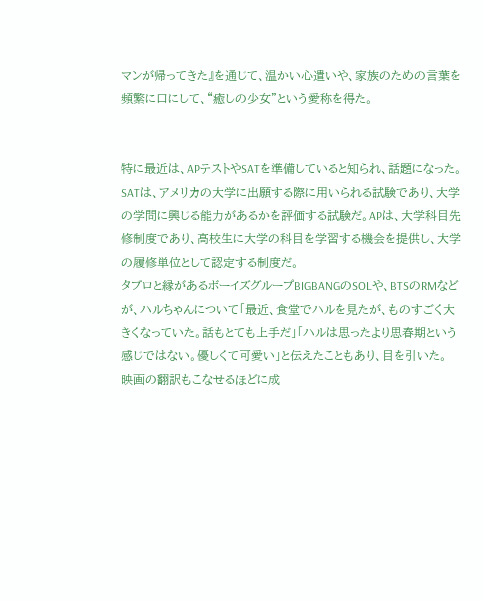マンが帰ってきた』を通じて、温かい心遣いや、家族のための言葉を頻繁に口にして、“癒しの少女”という愛称を得た。


特に最近は、APテストやSATを準備していると知られ、話題になった。SATは、アメリカの大学に出願する際に用いられる試験であり、大学の学問に興じる能力があるかを評価する試験だ。APは、大学科目先修制度であり、高校生に大学の科目を学習する機会を提供し、大学の履修単位として認定する制度だ。
タブロと縁があるボーイズグループBIGBANGのSOLや、BTSのRMなどが、ハルちゃんについて「最近、食堂でハルを見たが、ものすごく大きくなっていた。話もとても上手だ」「ハルは思ったより思春期という感じではない。優しくて可愛い」と伝えたこともあり、目を引いた。
映画の翻訳もこなせるほどに成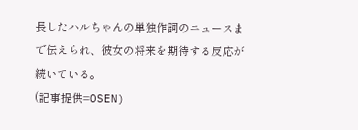長したハルちゃんの単独作詞のニュースまで伝えられ、彼女の将来を期待する反応が続いている。
(記事提供=OSEN)